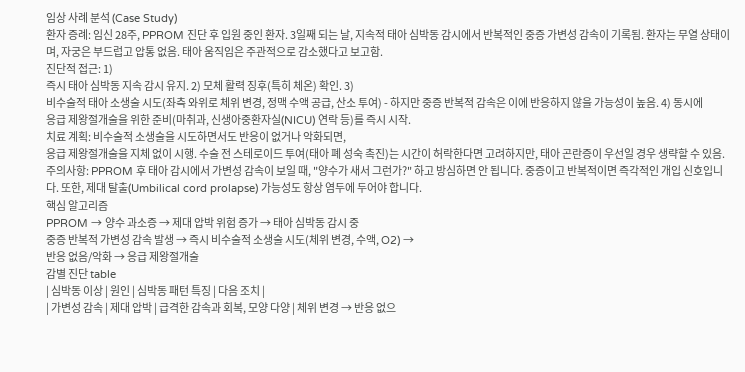임상 사례 분석 (Case Study)
환자 증례: 임신 28주, PPROM 진단 후 입원 중인 환자. 3일째 되는 날, 지속적 태아 심박동 감시에서 반복적인 중증 가변성 감속이 기록됨. 환자는 무열 상태이며, 자궁은 부드럽고 압통 없음. 태아 움직임은 주관적으로 감소했다고 보고함.
진단적 접근: 1)
즉시 태아 심박동 지속 감시 유지. 2) 모체 활력 징후(특히 체온) 확인. 3)
비수술적 태아 소생술 시도(좌측 와위로 체위 변경, 정맥 수액 공급, 산소 투여) - 하지만 중증 반복적 감속은 이에 반응하지 않을 가능성이 높음. 4) 동시에
응급 제왕절개술을 위한 준비(마취과, 신생아중환자실(NICU) 연락 등)를 즉시 시작.
치료 계획: 비수술적 소생술을 시도하면서도 반응이 없거나 악화되면,
응급 제왕절개술을 지체 없이 시행. 수술 전 스테로이드 투여(태아 폐 성숙 촉진)는 시간이 허락한다면 고려하지만, 태아 곤란증이 우선일 경우 생략할 수 있음.
주의사항: PPROM 후 태아 감시에서 가변성 감속이 보일 때, "양수가 새서 그런가?" 하고 방심하면 안 됩니다. 중증이고 반복적이면 즉각적인 개입 신호입니다. 또한, 제대 탈출(Umbilical cord prolapse) 가능성도 항상 염두에 두어야 합니다.
핵심 알고리즘
PPROM → 양수 과소증 → 제대 압박 위험 증가 → 태아 심박동 감시 중
중증 반복적 가변성 감속 발생 → 즉시 비수술적 소생술 시도(체위 변경, 수액, O2) →
반응 없음/악화 → 응급 제왕절개술
감별 진단 table
| 심박동 이상 | 원인 | 심박동 패턴 특징 | 다음 조치 |
| 가변성 감속 | 제대 압박 | 급격한 감속과 회복, 모양 다양 | 체위 변경 → 반응 없으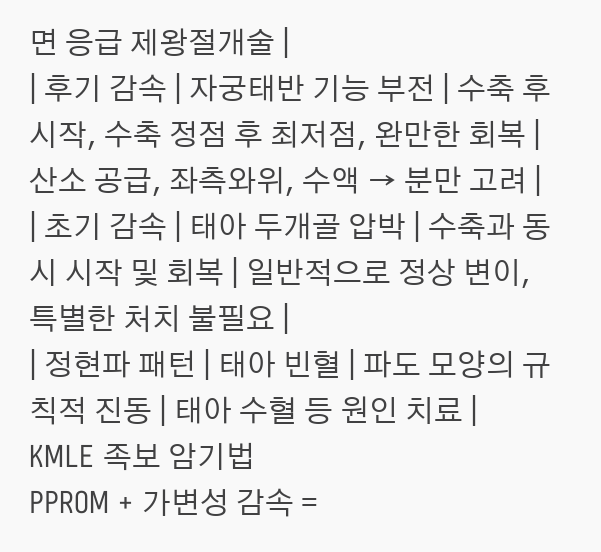면 응급 제왕절개술 |
| 후기 감속 | 자궁태반 기능 부전 | 수축 후 시작, 수축 정점 후 최저점, 완만한 회복 | 산소 공급, 좌측와위, 수액 → 분만 고려 |
| 초기 감속 | 태아 두개골 압박 | 수축과 동시 시작 및 회복 | 일반적으로 정상 변이, 특별한 처치 불필요 |
| 정현파 패턴 | 태아 빈혈 | 파도 모양의 규칙적 진동 | 태아 수혈 등 원인 치료 |
KMLE 족보 암기법
PPROM + 가변성 감속 =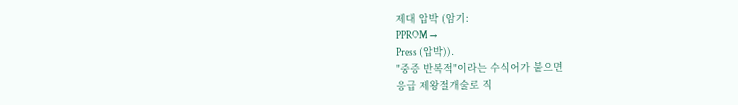제대 압박 (암기:
PPROM →
Press (압박)).
"중증 반복적"이라는 수식어가 붙으면
응급 제왕절개술로 직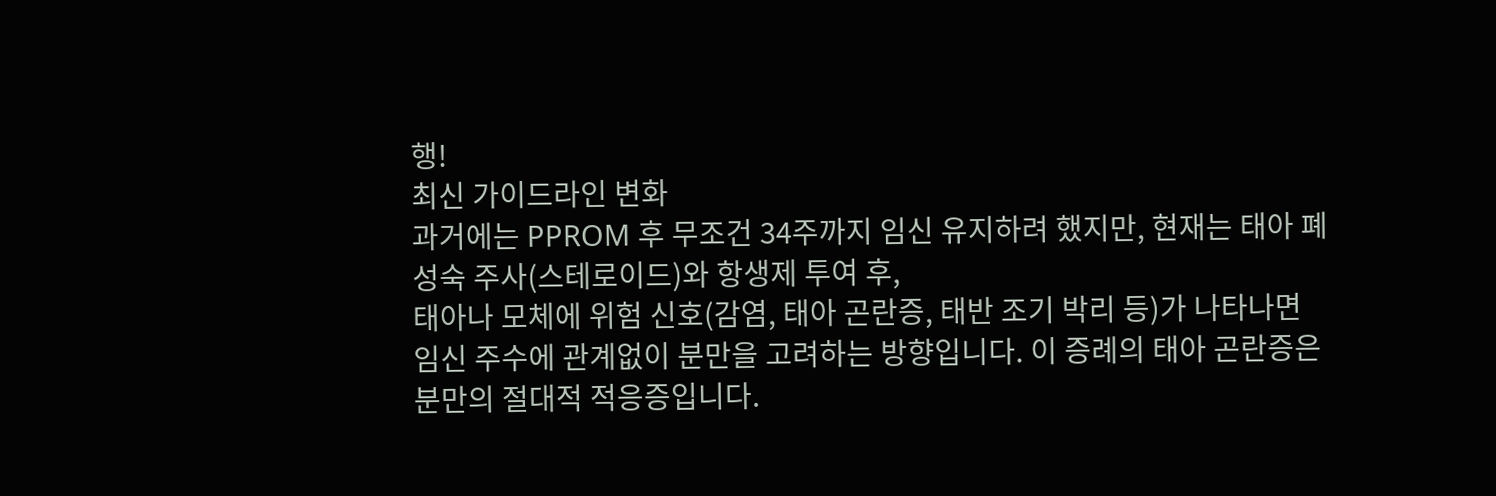행!
최신 가이드라인 변화
과거에는 PPROM 후 무조건 34주까지 임신 유지하려 했지만, 현재는 태아 폐 성숙 주사(스테로이드)와 항생제 투여 후,
태아나 모체에 위험 신호(감염, 태아 곤란증, 태반 조기 박리 등)가 나타나면 임신 주수에 관계없이 분만을 고려하는 방향입니다. 이 증례의 태아 곤란증은 분만의 절대적 적응증입니다.